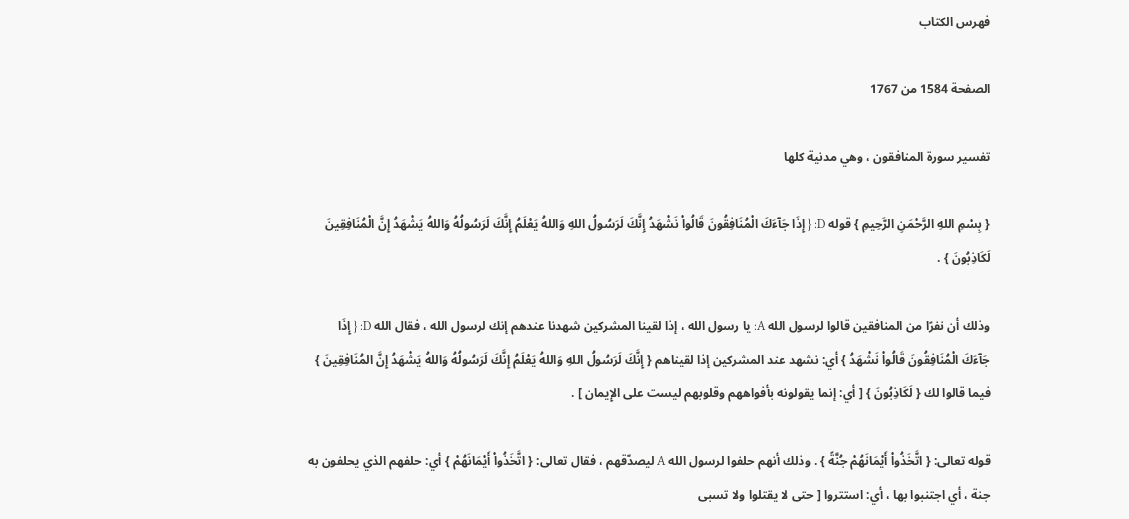فهرس الكتاب

الصفحة 1584 من 1767

تفسير سورة المنافقون ، وهي مدنية كلها

{ بِسْمِ اللهِ الرَّحْمَنِ الرَّحِيمِ } قوله D: { إِذَا جَآءَكَ الْمُنَافِقُونَ قَالُواْ نَشْهَدُ إِنَّكَ لَرَسُولُ اللهِ وَاللهُ يَعْلَمُ إِنَّكَ لَرَسُولُهُ وَاللهُ يَشْهَدُ إِنَّ الْمُنَافِقِينَ لَكَاذِبُونَ } .

وذلك أن نفرًا من المنافقين قالوا لرسول الله A: يا رسول الله ، إذا لقينا المشركين شهدنا عندهم إنك لرسول الله ، فقال الله D: { إِذَا جَآءَكَ الْمُنَافِقُونَ قَالُواْ نَشْهَدُ } أي: نشهد عند المشركين إذا لقيناهم { إِنَّكَ لَرَسُولُ اللهِ وَاللهُ يَعْلَمُ إِنَّكَ لَرَسُولُهُ وَاللهُ يَشْهَدُ إِنَّ المُنَافِقِينَ } فيما قالوا لك { لَكَاذِبُونَ } [ أي: إنما يقولونه بأفواههم وقلوبهم ليست على الإِيمان ] .

قوله تعالى: { اتَّخَذُواْ أَيْمَانَهُمْ جُنَّةً } . وذلك أنهم حلفوا لرسول الله A ليصدّقهم ، فقال تعالى: { اتَّخَذُواْ أَيْمَانَهُمْ } أي: حلفهم الذي يحلفون به جنة ، أي اجتنبوا بها ، أي: استتروا [ حتى لا يقتلوا ولا تسبى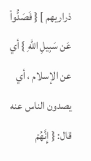ذراريهم ] { فَصَدُّواْ عَن سَبِيلِ اللهِ } أي عن الإسلام ، أي يصدون الناس عنه قال: { إِنَّهُمْ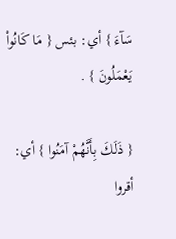سَآءَ } أي: بئس { مَا كَانُواْ يَعْمَلُونَ } .

{ ذَلَكَ بِأَنَّهُمْ آمَنُوا } أي: أقروا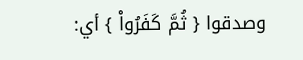وصدقوا { ثُمَّ كَفَرُواْ } أي: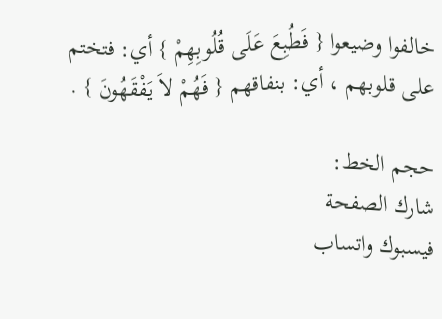خالفوا وضيعوا { فَطُبِعَ عَلَى قُلُوبِهِمْ } أي: فتختم على قلوبهم ، أي: بنفاقهم { فَهُمْ لاَ يَفْقَهُونَ } .

حجم الخط:
شارك الصفحة
فيسبوك واتساب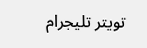تويتر تليجرام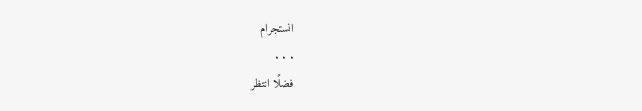انستجرام
. . .
فضلًا انتظر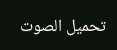تحميل الصوت